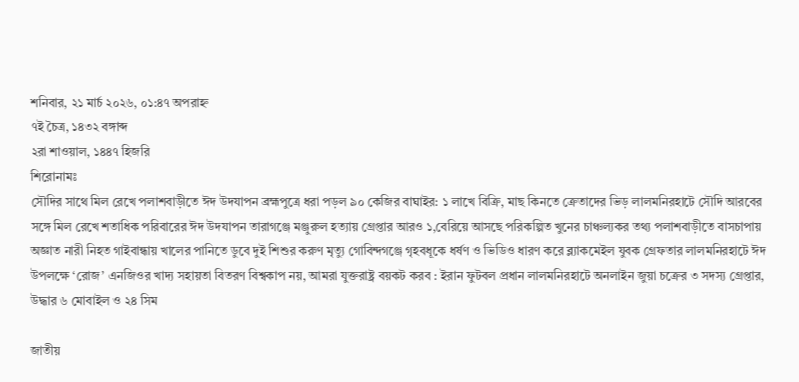শনিবার, ২১ মার্চ ২০২৬, ০১:৪৭ অপরাহ্ন
৭ই চৈত্র, ১৪৩২ বঙ্গাব্দ
২রা শাওয়াল, ১৪৪৭ হিজরি
শিরোনামঃ
সৌদির সাথে মিল রেখে পলাশবাড়ীতে ঈদ উদযাপন ব্রহ্মপুত্রে ধরা পড়ল ৯০ কেজির বাঘাইর: ১ লাখে বিক্রি, মাছ কিনতে ক্রেতাদের ভিড় লালমনিরহাটে সৌদি আরবের সঙ্গে মিল রেখে শতাধিক পরিবারের ঈদ উদযাপন তারাগঞ্জে মঞ্জুরুল হত্যায় গ্রেপ্তার আরও ১,বেরিয়ে আসছে পরিকল্পিত খুনের চাঞ্চল্যকর তথ্য পলাশবাড়ীতে বাসচাপায় অজ্ঞাত নারী নিহত গাইবান্ধায় খালের পানিতে ডুবে দুই শিশুর করুণ মৃত্যু গোবিন্দগঞ্জে গৃহবধূকে ধর্ষণ ও ভিডিও ধারণ করে ব্ল্যাকমেইল যুবক গ্রেফতার লালমনিরহাটে ঈদ উপলক্ষে ‘রোজ’ এনজিওর খাদ্য সহায়তা বিতরণ বিশ্বকাপ নয়, আমরা যুক্তরাষ্ট্র বয়কট করব : ইরান ফুটবল প্রধান লালমনিরহাটে অনলাইন জুয়া চক্রের ৩ সদস্য গ্রেপ্তার, উদ্ধার ৬ মোবাইল ও ২৪ সিম

জাতীয়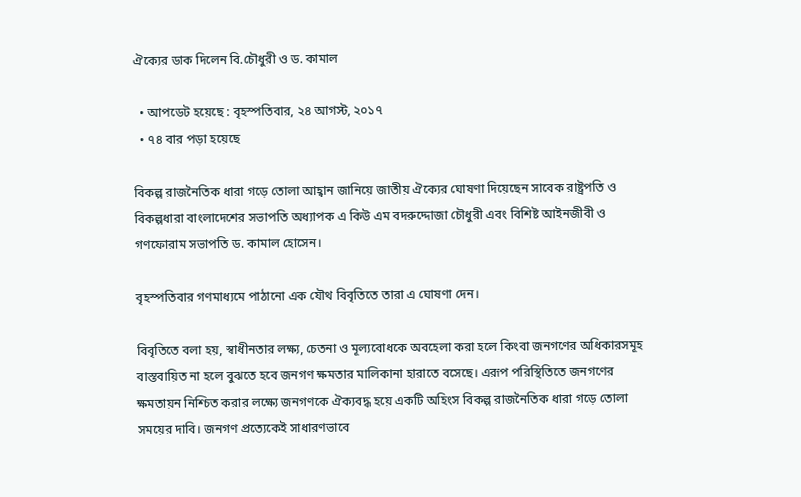ঐক্যের ডাক দিলেন বি.চৌধুরী ও ড. কামাল

  • আপডেট হয়েছে : বৃহস্পতিবার, ২৪ আগস্ট, ২০১৭
  • ৭৪ বার পড়া হয়েছে

বিকল্প রাজনৈতিক ধারা গড়ে তোলা আহ্বান জানিয়ে জাতীয় ঐক্যের ঘোষণা দিয়েছেন সাবেক রাষ্ট্রপতি ও বিকল্পধারা বাংলাদেশের সভাপতি অধ্যাপক এ কিউ এম বদরুদ্দোজা চৌধুরী এবং বিশিষ্ট আইনজীবী ও গণফোরাম সভাপতি ড. কামাল হোসেন।

বৃহস্পতিবার গণমাধ্যমে পাঠানো এক যৌথ বিবৃতিতে তারা এ ঘোষণা দেন।

বিবৃতিতে বলা হয়, স্বাধীনতার লক্ষ্য, চেতনা ও মূল্যবোধকে অবহেলা করা হলে কিংবা জনগণের অধিকারসমূহ বাস্তবায়িত না হলে বুঝতে হবে জনগণ ক্ষমতার মালিকানা হারাতে বসেছে। এরূপ পরিস্থিতিতে জনগণের ক্ষমতায়ন নিশ্চিত করার লক্ষ্যে জনগণকে ঐক্যবদ্ধ হয়ে একটি অহিংস বিকল্প রাজনৈতিক ধারা গড়ে তোলা সময়ের দাবি। জনগণ প্রত্যেকেই সাধারণভাবে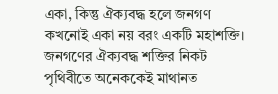একা, কিন্তু ঐক্যবদ্ধ হলে জনগণ কখনোই একা নয় বরং একটি মহাশক্তি। জনগণের ঐক্যবদ্ধ শক্তির নিকট পৃথিবীতে অনেককেই মাথানত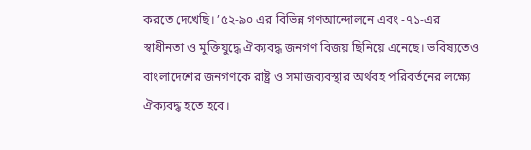করতে দেখেছি। ’৫২-৯০ এর বিভিন্ন গণআন্দোলনে এবং -৭১-এর স্বাধীনতা ও মুক্তিযুদ্ধে ঐক্যবদ্ধ জনগণ বিজয় ছিনিয়ে এনেছে। ভবিষ্যতেও বাংলাদেশের জনগণকে রাষ্ট্র ও সমাজব্যবস্থার অর্থবহ পরিবর্তনের লক্ষ্যে ঐক্যবদ্ধ হতে হবে।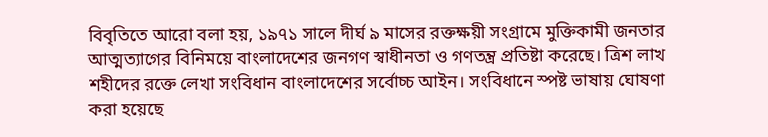বিবৃতিতে আরো বলা হয়, ১৯৭১ সালে দীর্ঘ ৯ মাসের রক্তক্ষয়ী সংগ্রামে মুক্তিকামী জনতার আত্মত্যাগের বিনিময়ে বাংলাদেশের জনগণ স্বাধীনতা ও গণতন্ত্র প্রতিষ্টা করেছে। ত্রিশ লাখ শহীদের রক্তে লেখা সংবিধান বাংলাদেশের সর্বোচ্চ আইন। সংবিধানে স্পষ্ট ভাষায় ঘোষণা করা হয়েছে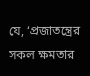যে, ‘প্রজাতন্ত্রের সকল ক্ষমতার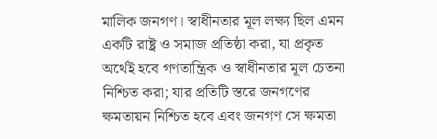মালিক জনগণ। স্বাধীনতার মূল লক্ষ্য ছিল এমন একটি রাষ্ট্র ও সমাজ প্রতিষ্ঠা করা, যা প্রকৃত অর্থেই হবে গণতান্ত্রিক ও স্বাধীনতার মূল চেতনা নিশ্চিত করা; যার প্রতিটি স্তরে জনগণের ক্ষমতায়ন নিশ্চিত হবে এবং জনগণ সে ক্ষমতা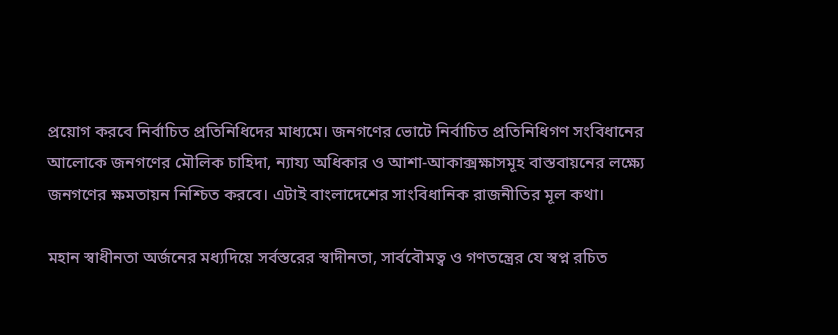প্রয়োগ করবে নির্বাচিত প্রতিনিধিদের মাধ্যমে। জনগণের ভোটে নির্বাচিত প্রতিনিধিগণ সংবিধানের আলোকে জনগণের মৌলিক চাহিদা, ন্যায্য অধিকার ও আশা-আকাক্সক্ষাসমূহ বাস্তবায়নের লক্ষ্যে জনগণের ক্ষমতায়ন নিশ্চিত করবে। এটাই বাংলাদেশের সাংবিধানিক রাজনীতির মূল কথা।

মহান স্বাধীনতা অর্জনের মধ্যদিয়ে সর্বস্তরের স্বাদীনতা, সার্ববৌমত্ব ও গণতন্ত্রের যে স্বপ্ন রচিত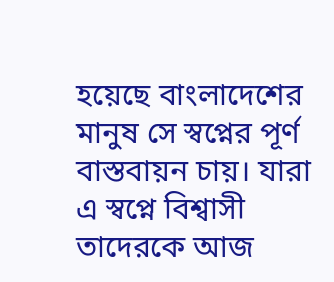হয়েছে বাংলাদেশের মানুষ সে স্বপ্নের পূর্ণ বাস্তবায়ন চায়। যারা এ স্বপ্নে বিশ্বাসী তাদেরকে আজ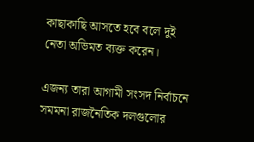কাছাকাছি আসতে হবে বলে দুই নেতা অভিমত ব্যক্ত করেন।

এজন্য তারা আগামী সংসদ নির্বাচনে সমমনা রাজনৈতিক দলগুলোর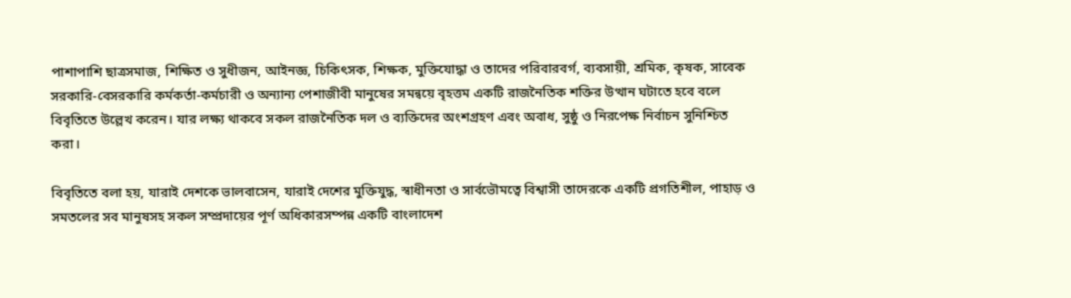পাশাপাশি ছাত্রসমাজ, শিক্ষিত ও সুধীজন, আইনজ্ঞ, চিকিৎসক, শিক্ষক, মুক্তিযোদ্ধা ও তাদের পরিবারবর্গ, ব্যবসায়ী, শ্রমিক, কৃষক, সাবেক সরকারি-বেসরকারি কর্মকর্তা-কর্মচারী ও অন্যান্য পেশাজীবী মানুষের সমন্বয়ে বৃহত্তম একটি রাজনৈতিক শক্তির উত্থান ঘটাতে হবে বলে বিবৃতিতে উল্লেখ করেন। যার লক্ষ্য থাকবে সকল রাজনৈতিক দল ও ব্যক্তিদের অংশগ্রহণ এবং অবাধ, সুষ্ঠু ও নিরপেক্ষ নির্বাচন সুনিশ্চিত করা।

বিবৃতিতে বলা হয়, যারাই দেশকে ভালবাসেন, যারাই দেশের মুক্তিযুদ্ধ, স্বাধীনতা ও সার্বভৌমত্বে বিশ্বাসী তাদেরকে একটি প্রগতিশীল, পাহাড় ও সমতলের সব মানুষসহ সকল সম্প্রদায়ের পূর্ণ অধিকারসম্পন্ন একটি বাংলাদেশ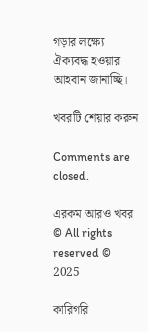গড়ার লক্ষ্যে ঐক্যবদ্ধ হওয়ার আহবান জানাচ্ছি।

খবরটি শেয়ার করুন

Comments are closed.

এরকম আরও খবর
© All rights reserved © 2025

কারিগরি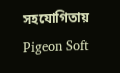সহযোগিতায় Pigeon Soft